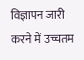विज्ञापन जारी करने में उच्चतम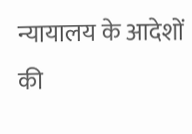न्यायालय के आदेशों की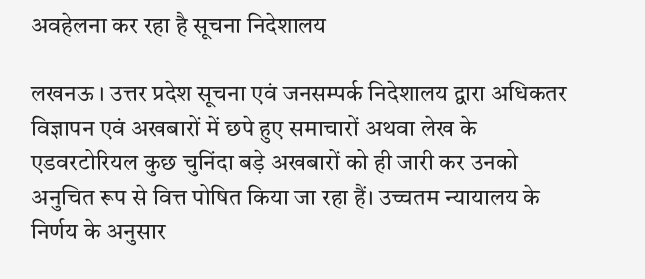अवहेलना कर रहा है सूचना निदेशालय

लखनऊ । उत्तर प्रदेश सूचना एवं जनसम्पर्क निदेशालय द्वारा अधिकतर विज्ञापन एवं अखबारों में छपे हुए समाचारों अथवा लेख के एडवरटोरियल कुछ चुनिंदा बड़े अखबारों को ही जारी कर उनको अनुचित रूप से वित्त पोषित किया जा रहा हैं। उच्चतम न्यायालय के निर्णय के अनुसार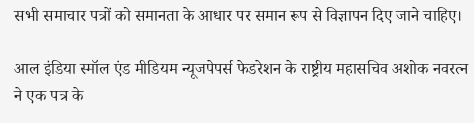सभी समाचार पत्रों को समानता के आधार पर समान रूप से विज्ञापन दिए जाने चाहिए।

आल इंडिया स्मॉल एंड मीडियम न्यूजपेपर्स फेडरेशन के राष्ट्रीय महासचिव अशोक नवरत्न ने एक पत्र के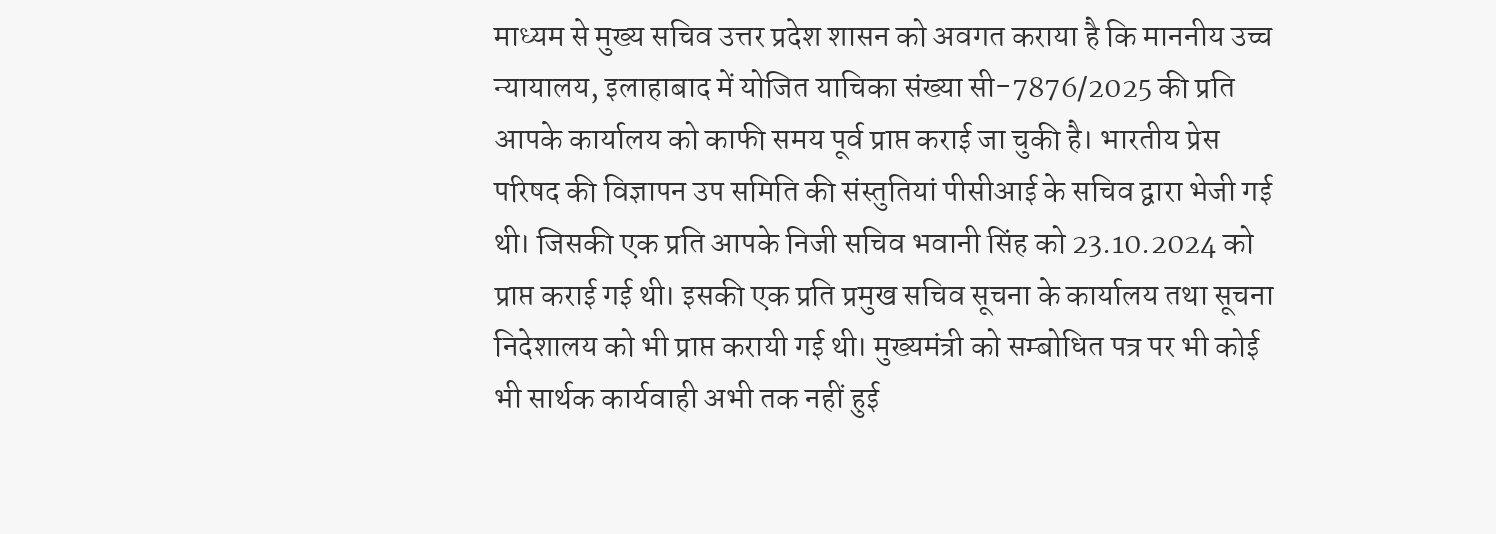माध्यम से मुख्य सचिव उत्तर प्रदेश शासन को अवगत कराया है कि माननीय उच्च न्यायालय, इलाहाबाद में योजित याचिका संख्या सी-7876/2025 की प्रति आपके कार्यालय को काफी समय पूर्व प्राप्त कराई जा चुकी है। भारतीय प्रेस परिषद की विज्ञापन उप समिति की संस्तुतियां पीसीआई के सचिव द्वारा भेजी गई थी। जिसकी एक प्रति आपके निजी सचिव भवानी सिंह को 23.10.2024 को प्राप्त कराई गई थी। इसकी एक प्रति प्रमुख सचिव सूचना के कार्यालय तथा सूचना निदेशालय को भी प्राप्त करायी गई थी। मुख्यमंत्री को सम्बोधित पत्र पर भी कोई भी सार्थक कार्यवाही अभी तक नहीं हुई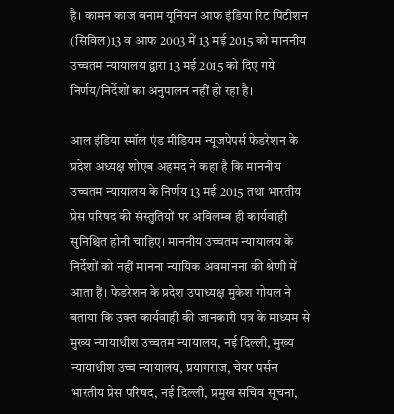है। कामन काज बनाम यूनियन आफ इंडिया रिट पिटीशन (सिविल)13 व आफ 2003 में 13 मई 2015 को माननीय उच्चतम न्यायालय द्वारा 13 मई 2015 को दिए गये निर्णय/निर्देशों का अनुपालन नहीं हो रहा है।

आल इंडिया स्मॉल एंड मीडियम न्यूजपेपर्स फेडरेशन के प्रदेश अध्यक्ष शोएब अहमद ने कहा है कि माननीय उच्चतम न्यायालय के निर्णय 13 मई 2015 तथा भारतीय प्रेस परिषद की संस्तुतियों पर अविलम्ब ही कार्यवाही सुनिश्चित होनी चाहिए। माननीय उच्चतम न्यायालय के निर्देशों को नहीं मानना न्यायिक अवमानना की श्रेणी में आता हैं। फेडरेशन के प्रदेश उपाध्यक्ष मुकेश गोयल ने बताया कि उक्त कार्यवाही की जानकारी पत्र के माध्यम से मुख्य न्यायाधीश उच्चतम न्यायालय, नई दिल्ली, मुख्य न्यायाधीश उच्च न्यायालय, प्रयागराज, चेयर पर्सन भारतीय प्रेस परिषद, नई दिल्ली, प्रमुख सचिव सूचना,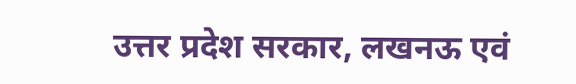उत्तर प्रदेश सरकार, लखनऊ एवं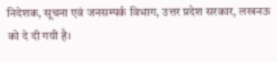निदेशक, सूचना एवं जनसम्पर्क विभाग, उत्तर प्रदेश सरकार, लखनऊ को दे दी गयी है।